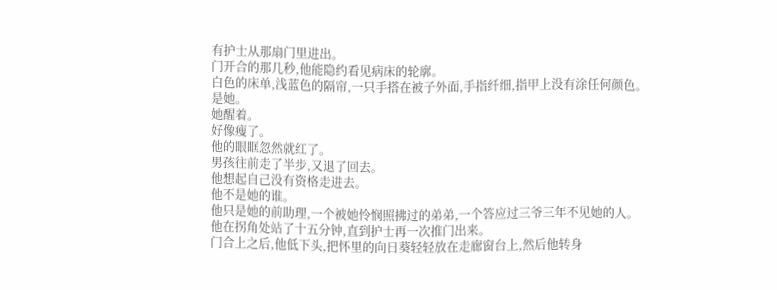有护士从那扇门里进出。
门开合的那几秒,他能隐约看见病床的轮廓。
白色的床单,浅蓝色的隔帘,一只手搭在被子外面,手指纤细,指甲上没有涂任何颜色。
是她。
她醒着。
好像瘦了。
他的眼眶忽然就红了。
男孩往前走了半步,又退了回去。
他想起自己没有资格走进去。
他不是她的谁。
他只是她的前助理,一个被她怜悯照拂过的弟弟,一个答应过三爷三年不见她的人。
他在拐角处站了十五分钟,直到护士再一次推门出来。
门合上之后,他低下头,把怀里的向日葵轻轻放在走廊窗台上,然后他转身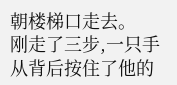朝楼梯口走去。
刚走了三步,一只手从背后按住了他的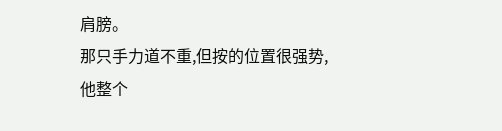肩膀。
那只手力道不重,但按的位置很强势,
他整个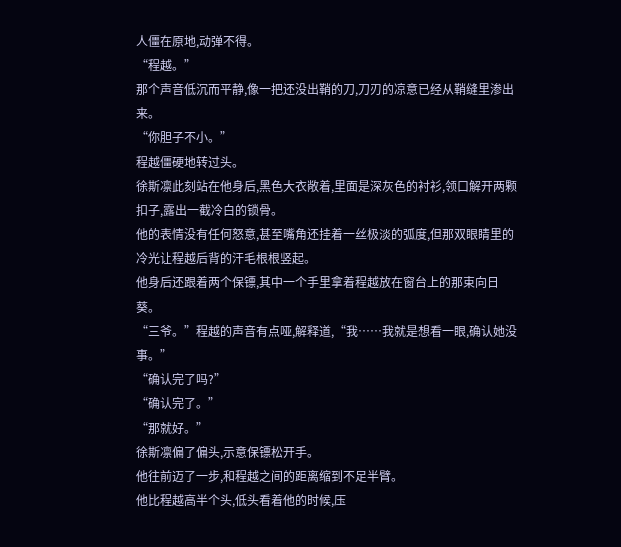人僵在原地,动弹不得。
“程越。”
那个声音低沉而平静,像一把还没出鞘的刀,刀刃的凉意已经从鞘缝里渗出来。
“你胆子不小。”
程越僵硬地转过头。
徐斯凛此刻站在他身后,黑色大衣敞着,里面是深灰色的衬衫,领口解开两颗扣子,露出一截冷白的锁骨。
他的表情没有任何怒意,甚至嘴角还挂着一丝极淡的弧度,但那双眼睛里的冷光让程越后背的汗毛根根竖起。
他身后还跟着两个保镖,其中一个手里拿着程越放在窗台上的那束向日葵。
“三爷。”程越的声音有点哑,解释道,“我……我就是想看一眼,确认她没事。”
“确认完了吗?”
“确认完了。”
“那就好。”
徐斯凛偏了偏头,示意保镖松开手。
他往前迈了一步,和程越之间的距离缩到不足半臂。
他比程越高半个头,低头看着他的时候,压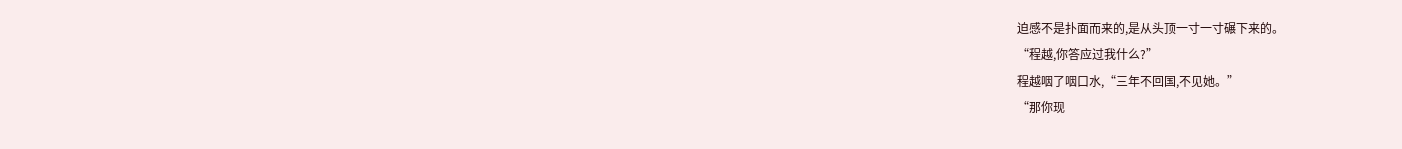迫感不是扑面而来的,是从头顶一寸一寸碾下来的。
“程越,你答应过我什么?”
程越咽了咽口水,“三年不回国,不见她。”
“那你现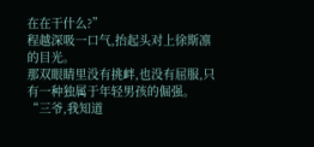在在干什么?”
程越深吸一口气,抬起头对上徐斯凛的目光。
那双眼睛里没有挑衅,也没有屈服,只有一种独属于年轻男孩的倔强。
“三爷,我知道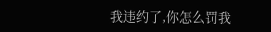我违约了,你怎么罚我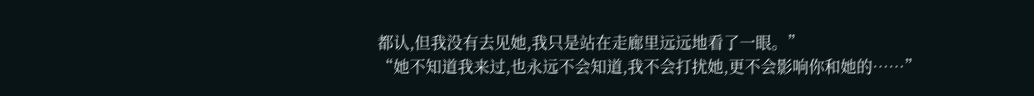都认,但我没有去见她,我只是站在走廊里远远地看了一眼。”
“她不知道我来过,也永远不会知道,我不会打扰她,更不会影响你和她的……”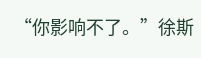“你影响不了。”徐斯